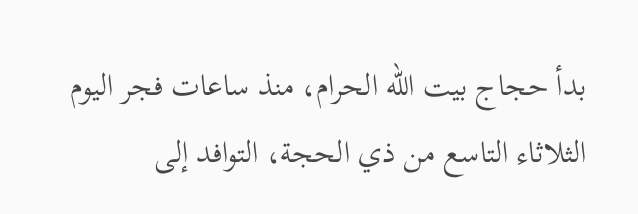بدأ حجاج بيت الله الحرام، منذ ساعات فجر اليوم الثلاثاء التاسع من ذي الحجة، التوافد إلى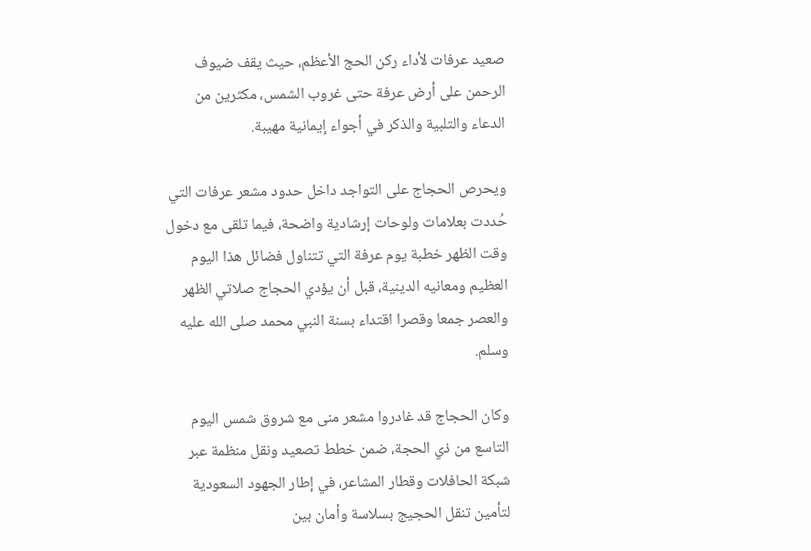صعيد عرفات لأداء ركن الحج الأعظم، حيث يقف ضيوف الرحمن على أرض عرفة حتى غروب الشمس، مكثرين من الدعاء والتلبية والذكر في أجواء إيمانية مهيبة.

ويحرص الحجاج على التواجد داخل حدود مشعر عرفات التي حُددت بعلامات ولوحات إرشادية واضحة، فيما تلقى مع دخول وقت الظهر خطبة يوم عرفة التي تتناول فضائل هذا اليوم العظيم ومعانيه الدينية، قبل أن يؤدي الحجاج صلاتي الظهر والعصر جمعا وقصرا اقتداء بسنة النبي محمد صلى الله عليه وسلم.

وكان الحجاج قد غادروا مشعر منى مع شروق شمس اليوم التاسع من ذي الحجة، ضمن خطط تصعيد ونقل منظمة عبر شبكة الحافلات وقطار المشاعر، في إطار الجهود السعودية لتأمين تنقل الحجيج بسلاسة وأمان بين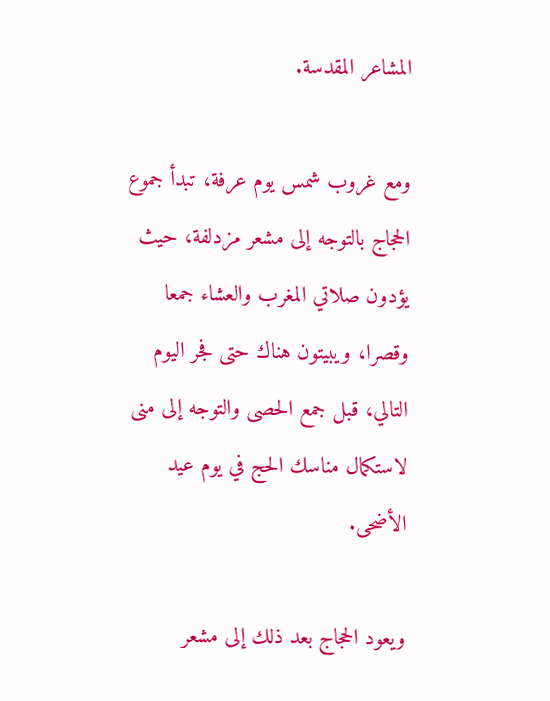المشاعر المقدسة.

ومع غروب شمس يوم عرفة، تبدأ جموع الحجاج بالتوجه إلى مشعر مزدلفة، حيث يؤدون صلاتي المغرب والعشاء جمعا وقصرا، ويبيتون هناك حتى فجر اليوم التالي، قبل جمع الحصى والتوجه إلى منى لاستكمال مناسك الحج في يوم عيد الأضحى.

ويعود الحجاج بعد ذلك إلى مشعر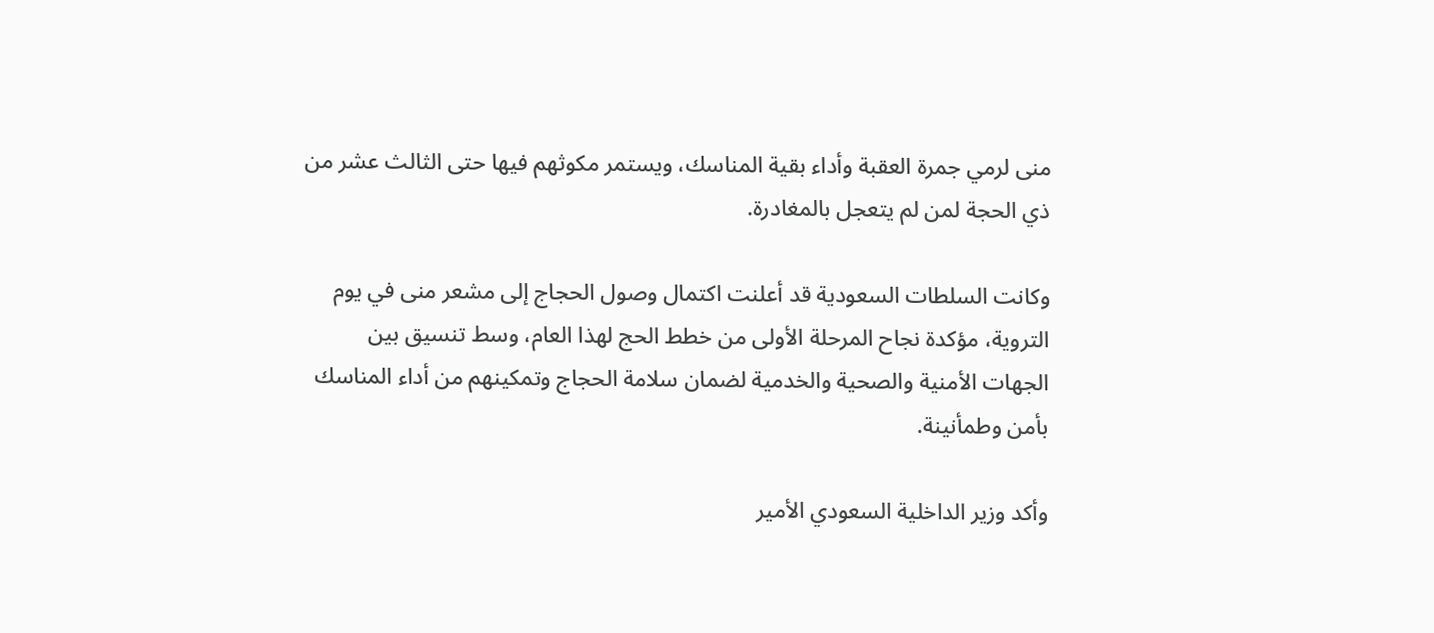منى لرمي جمرة العقبة وأداء بقية المناسك، ويستمر مكوثهم فيها حتى الثالث عشر من ذي الحجة لمن لم يتعجل بالمغادرة.

وكانت السلطات السعودية قد أعلنت اكتمال وصول الحجاج إلى مشعر منى في يوم التروية، مؤكدة نجاح المرحلة الأولى من خطط الحج لهذا العام، وسط تنسيق بين الجهات الأمنية والصحية والخدمية لضمان سلامة الحجاج وتمكينهم من أداء المناسك بأمن وطمأنينة.

وأكد وزير الداخلية السعودي الأمير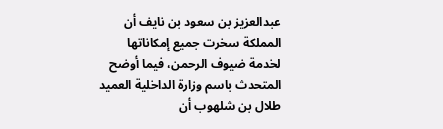عبدالعزيز بن سعود بن نايف أن المملكة سخرت جميع إمكاناتها لخدمة ضيوف الرحمن، فيما أوضح المتحدث باسم وزارة الداخلية العميد طلال بن شلهوب أن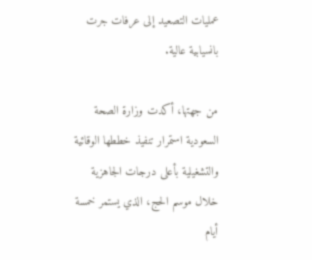عمليات التصعيد إلى عرفات جرت بانسيابية عالية.

من جهتها، أكدت وزارة الصحة السعودية استمرار تنفيذ خططها الوقائية والتشغيلية بأعلى درجات الجاهزية خلال موسم الحج، الذي يستمر خمسة أيام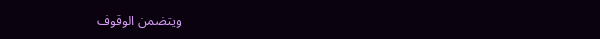ويتضمن الوقوف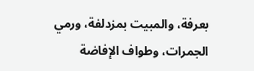بعرفة، والمبيت بمزدلفة، ورمي الجمرات، وطواف الإفاضة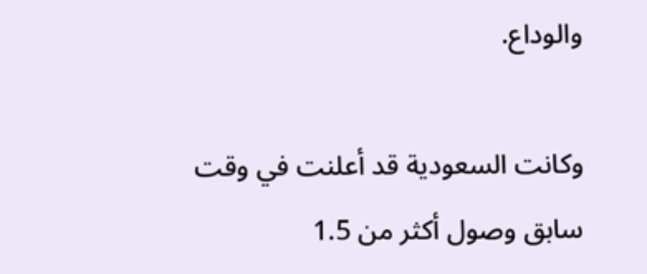والوداع.

وكانت السعودية قد أعلنت في وقت سابق وصول أكثر من 1.5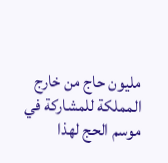مليون حاج من خارج المملكة للمشاركة في موسم الحج لهذا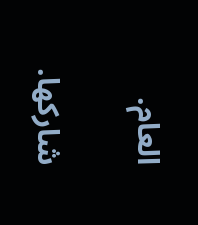العام.

شاركها.